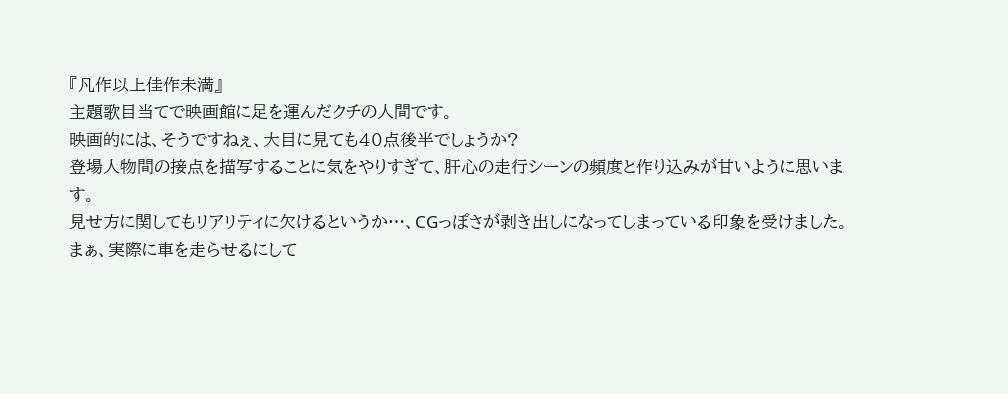『凡作以上佳作未満』
主題歌目当てで映画館に足を運んだクチの人間です。
映画的には、そうですねぇ、大目に見ても40点後半でしょうか?
登場人物間の接点を描写することに気をやりすぎて、肝心の走行シーンの頻度と作り込みが甘いように思います。
見せ方に関してもリアリティに欠けるというか…、CGっぽさが剥き出しになってしまっている印象を受けました。
まぁ、実際に車を走らせるにして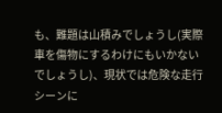も、難題は山積みでしょうし(実際車を傷物にするわけにもいかないでしょうし)、現状では危険な走行シーンに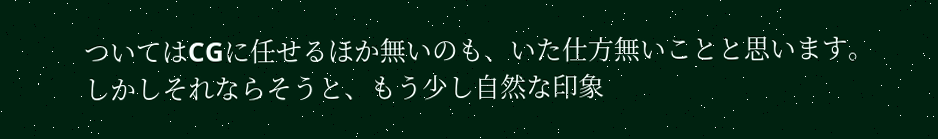ついてはCGに任せるほか無いのも、いた仕方無いことと思います。
しかしそれならそうと、もう少し自然な印象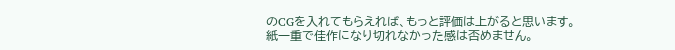のCGを入れてもらえれば、もっと評価は上がると思います。
紙一重で佳作になり切れなかった感は否めません。